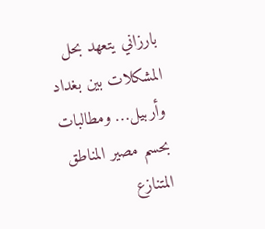بارزاني يتعهد بحل المشكلات بين بغداد وأربيل… ومطالبات بحسم مصير المناطق المتنازع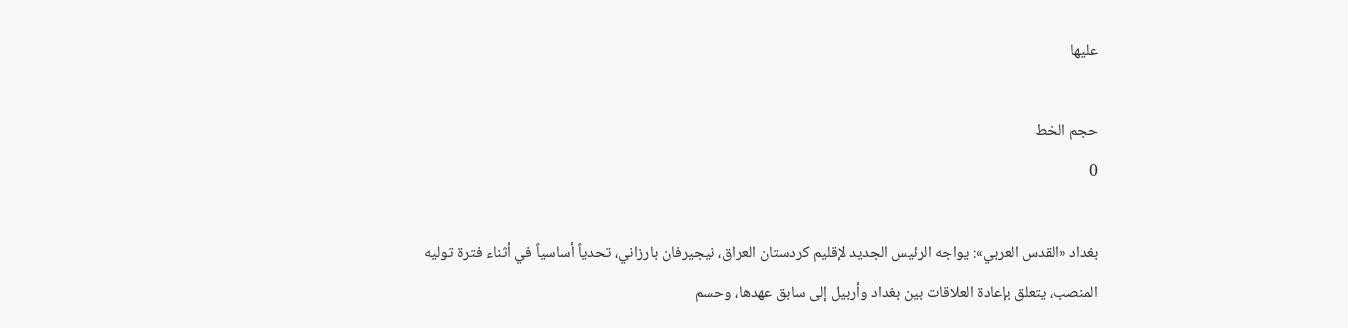عليها

حجم الخط
0

بغداد «القدس العربي»: يواجه الرئيس الجديد لإقليم كردستان العراق، نيجيرفان بارزاني، تحدياً أساسياً في أثناء فترة توليه المنصب، يتعلق بإعادة العلاقات بين بغداد وأربيل إلى سابق عهدها، وحسم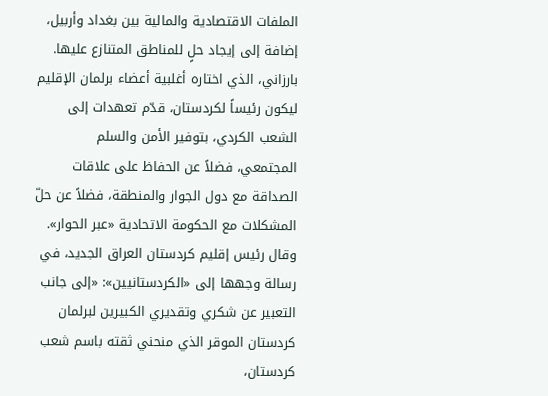الملفات الاقتصادية والمالية بين بغداد وأربيل، إضافة إلى إيجاد حلٍ للمناطق المتنازع عليها.
بارزاني، الذي اختاره أغلبية أعضاء برلمان الإقليم ليكون رئيساً لكردستان، قدّم تعهدات إلى الشعب الكردي، بتوفير الأمن والسلم المجتمعي، فضلاً عن الحفاظ على علاقات الصداقة مع دول الجوار والمنطقة، فضلاً عن حلّ المشكلات مع الحكومة الاتحادية «عبر الحوار».
وقال رئيس إقليم كردستان العراق الجديد، في رسالة وجهها إلى «الكردستانيين»: «إلى جانب التعبير عن شكري وتقديري الكبيرين لبرلمان كردستان الموقر الذي منحني ثقته باسم شعب كردستان،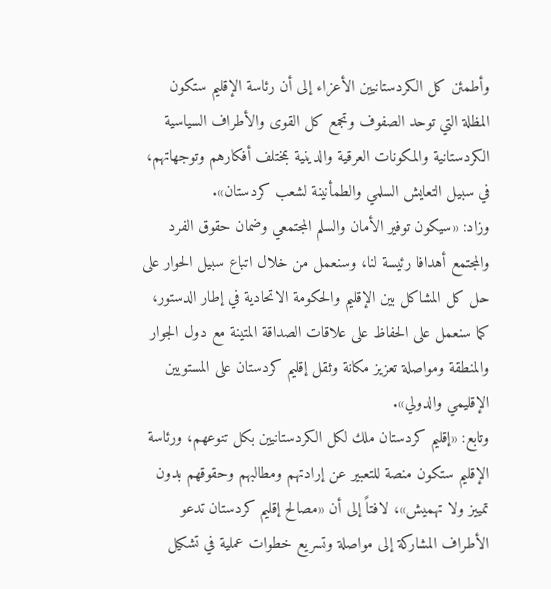وأطمئن كل الكردستانيين الأعزاء إلى أن رئاسة الإقليم ستكون المظلة التي توحد الصفوف وتجمع كل القوى والأطراف السياسية الكردستانية والمكونات العرقية والدينية بمختلف أفكارهم وتوجهاتهم، في سبيل التعايش السلمي والطمأنينة لشعب كردستان».
وزاد: «سيكون توفير الأمان والسلم المجتمعي وضمان حقوق الفرد والمجتمع أهدافا رئيسة لنا، وسنعمل من خلال اتباع سبيل الحوار على حل كل المشاكل بين الإقليم والحكومة الاتحادية في إطار الدستور، كما سنعمل على الحفاظ على علاقات الصداقة المتينة مع دول الجوار والمنطقة ومواصلة تعزيز مكانة وثقل إقليم كردستان على المستويين الإقليمي والدولي».
وتابع: «إقليم كردستان ملك لكل الكردستانيين بكل تنوعهم، ورئاسة الإقليم ستكون منصة للتعبير عن إرادتهم ومطالبهم وحقوقهم بدون تمييز ولا تهميش»، لافتاً إلى أن «مصالح إقليم كردستان تدعو الأطراف المشاركة إلى مواصلة وتسريع خطوات عملية في تشكيل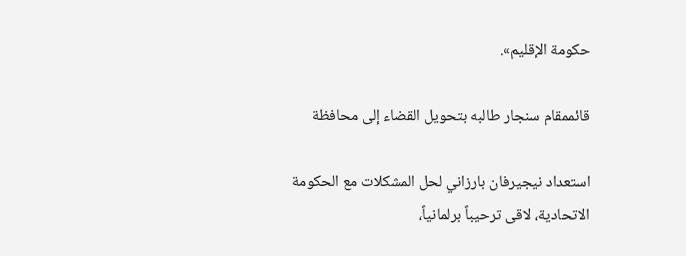حكومة الإقليم».

قائممقام سنجار طالبه بتحويل القضاء إلى محافظة

استعداد نيجيرفان بارزاني لحل المشكلات مع الحكومة الاتحادية، لاقى ترحيباً برلمانياً،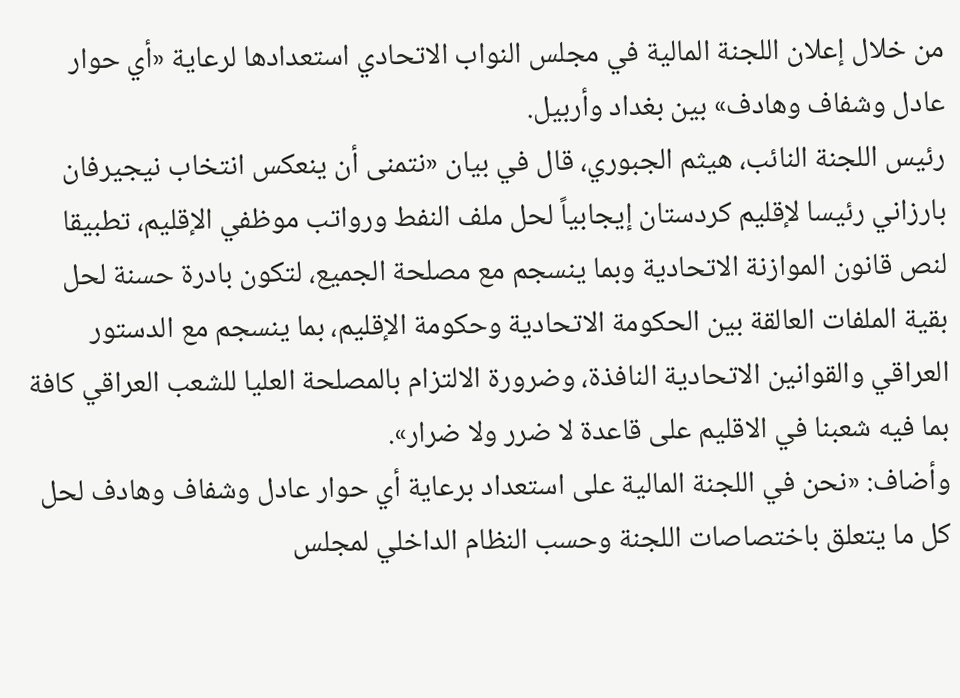من خلال إعلان اللجنة المالية في مجلس النواب الاتحادي استعدادها لرعاية «أي حوار عادل وشفاف وهادف» بين بغداد وأربيل.
رئيس اللجنة النائب، هيثم الجبوري، قال في بيان «نتمنى أن ينعكس انتخاب نيجيرفان بارزاني رئيسا لإقليم كردستان إيجابياً لحل ملف النفط ورواتب موظفي الإقليم، تطبيقا لنص قانون الموازنة الاتحادية وبما ينسجم مع مصلحة الجميع، لتكون بادرة حسنة لحل بقية الملفات العالقة بين الحكومة الاتحادية وحكومة الإقليم، بما ينسجم مع الدستور العراقي والقوانين الاتحادية النافذة، وضرورة الالتزام بالمصلحة العليا للشعب العراقي كافة بما فيه شعبنا في الاقليم على قاعدة لا ضرر ولا ضرار».
وأضاف: «نحن في اللجنة المالية على استعداد برعاية أي حوار عادل وشفاف وهادف لحل كل ما يتعلق باختصاصات اللجنة وحسب النظام الداخلي لمجلس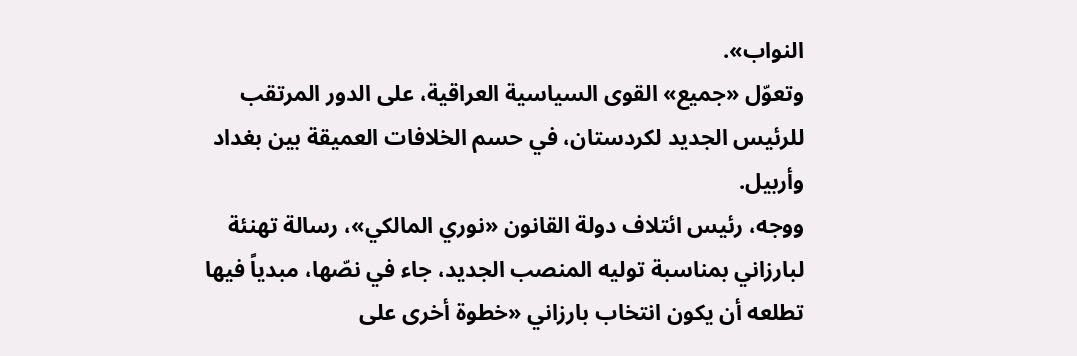النواب».
وتعوّل «جميع» القوى السياسية العراقية، على الدور المرتقب للرئيس الجديد لكردستان، في حسم الخلافات العميقة بين بغداد وأربيل.
ووجه، رئيس ائتلاف دولة القانون «نوري المالكي»، رسالة تهنئة لبارزاني بمناسبة توليه المنصب الجديد، جاء في نصّها، مبدياً فيها تطلعه أن يكون انتخاب بارزاني «خطوة أخرى على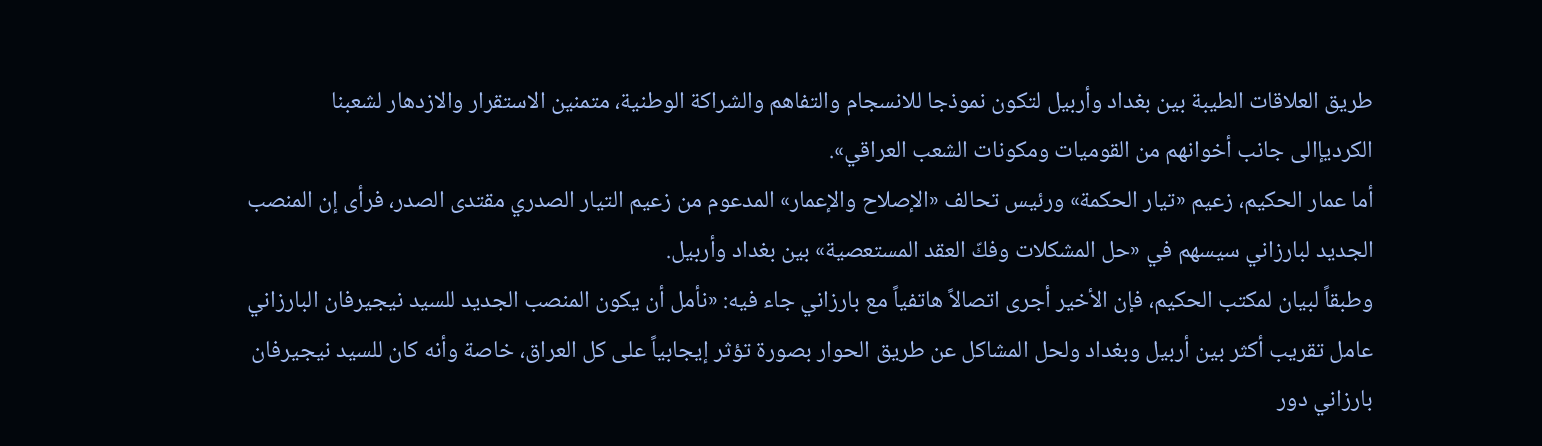طريق العلاقات الطيبة بين بغداد وأربيل لتكون نموذجا للانسجام والتفاهم والشراكة الوطنية، متمنين الاستقرار والازدهار لشعبنا الكرديإالى جانب أخوانهم من القوميات ومكونات الشعب العراقي».
أما عمار الحكيم، زعيم «تيار الحكمة» ورئيس تحالف «الإصلاح والإعمار» المدعوم من زعيم التيار الصدري مقتدى الصدر، فرأى إن المنصب الجديد لبارزاني سيسهم في «حل المشكلات وفكّ العقد المستعصية» بين بغداد وأربيل.
وطبقاً لبيان لمكتب الحكيم، فإن الأخير أجرى اتصالاً هاتفياً مع بارزاني جاء فيه: «نأمل أن يكون المنصب الجديد للسيد نيجيرفان البارزاني عامل تقريب أكثر بين أربيل وبغداد ولحل المشاكل عن طريق الحوار بصورة تؤثر إيجابياً على كل العراق، خاصة وأنه كان للسيد نيجيرفان بارزاني دور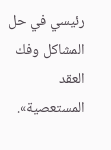رئيسي في حل المشاكل وفك العقد المستعصية».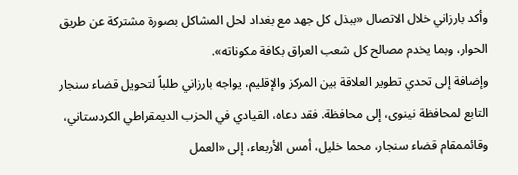وأكد بارزاني خلال الاتصال «ببذل كل جهد مع بغداد لحل المشاكل بصورة مشتركة عن طريق الحوار، وبما يخدم مصالح كل شعب العراق بكافة مكوناته».
وإضافة إلى تحدي تطوير العلاقة بين المركز والإقليم، يواجه بارزاني طلباً لتحويل قضاء سنجار التابع لمحافظة نينوى، إلى محافظة. فقد دعاه، القيادي في الحزب الديمقراطي الكردستاني، وقائممقام قضاء سنجار، محما خليل، أمس الأربعاء، إلى «العمل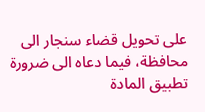على تحويل قضاء سنجار الى محافظة، فيما دعاه الى ضرورة تطبيق المادة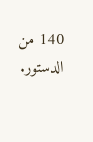140 من الدستور.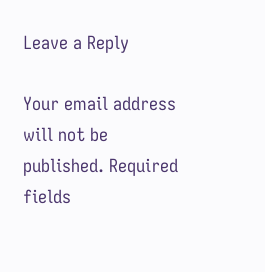Leave a Reply

Your email address will not be published. Required fields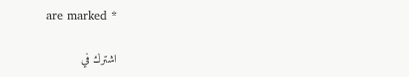are marked *

اشترك في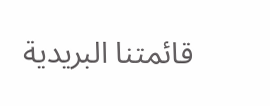قائمتنا البريدية